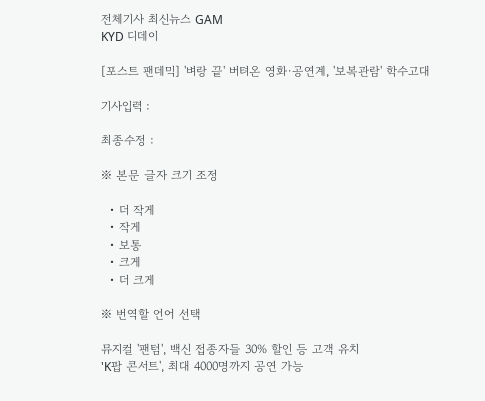전체기사 최신뉴스 GAM
KYD 디데이

[포스트 팬데믹] '벼랑 끝' 버텨온 영화·공연계, '보복관람' 학수고대

기사입력 :

최종수정 :

※ 본문 글자 크기 조정

  • 더 작게
  • 작게
  • 보통
  • 크게
  • 더 크게

※ 번역할 언어 선택

뮤지컬 '팬텀', 백신 접종자들 30% 할인 등 고객 유치
'K팝 콘서트', 최대 4000명까지 공연 가능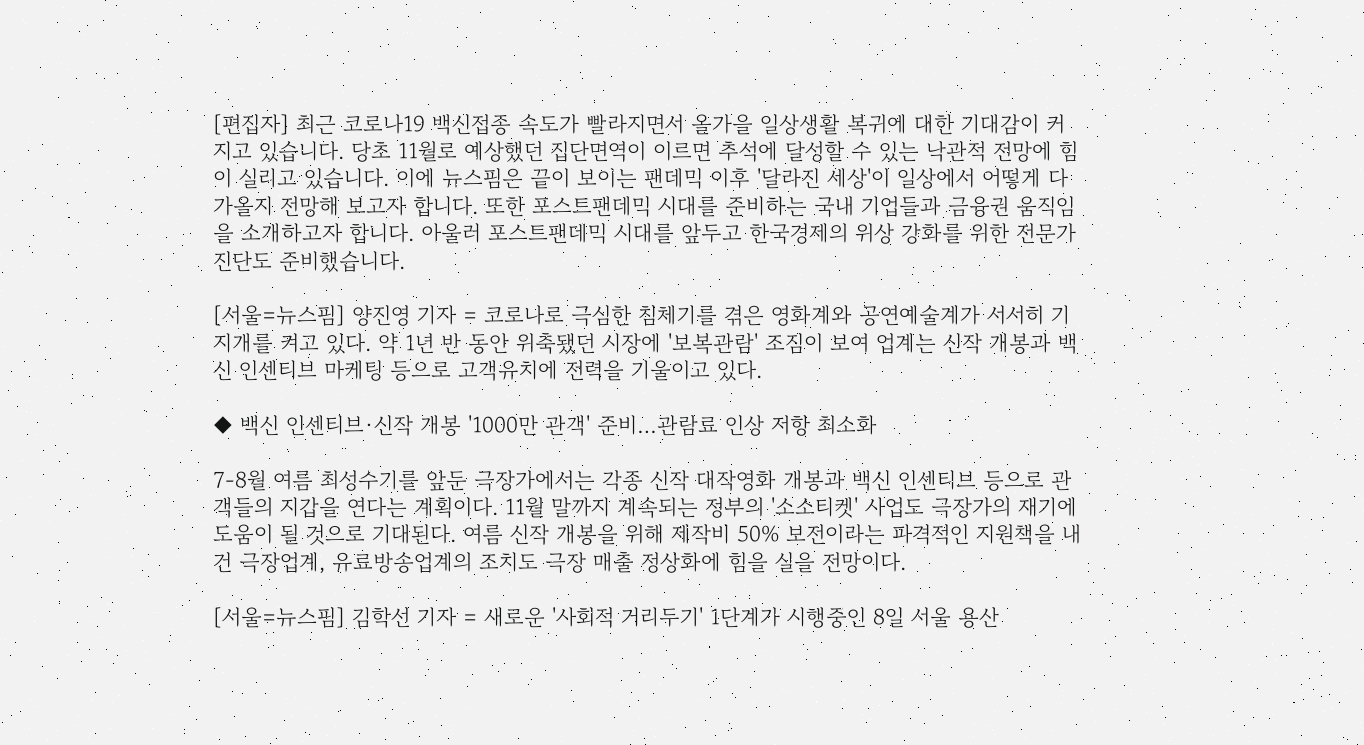[편집자] 최근 코로나19 백신접종 속도가 빨라지면서 올가을 일상생활 복귀에 대한 기대감이 커지고 있습니다. 당초 11월로 예상했던 집단면역이 이르면 추석에 달성할 수 있는 낙관적 전망에 힘이 실리고 있습니다. 이에 뉴스핌은 끝이 보이는 팬데믹 이후 '달라진 세상'이 일상에서 어떻게 다가올지 전망해 보고자 합니다. 또한 포스트팬데믹 시대를 준비하는 국내 기업들과 금융권 움직임을 소개하고자 합니다. 아울러 포스트팬데믹 시대를 앞두고 한국경제의 위상 강화를 위한 전문가 진단도 준비했습니다.

[서울=뉴스핌] 양진영 기자 = 코로나로 극심한 침체기를 겪은 영화계와 공연예술계가 서서히 기지개를 켜고 있다. 약 1년 반 동안 위축됐던 시장에 '보복관람' 조짐이 보여 업계는 신작 개봉과 백신 인센티브 마케팅 등으로 고객유치에 전력을 기울이고 있다.

◆ 백신 인센티브·신작 개봉 '1000만 관객' 준비…관람료 인상 저항 최소화

7-8월 여름 최성수기를 앞둔 극장가에서는 각종 신작 대작영화 개봉과 백신 인센티브 등으로 관객들의 지갑을 연다는 계획이다. 11월 말까지 계속되는 정부의 '소소티켓' 사업도 극장가의 재기에 도움이 될 것으로 기대된다. 여름 신작 개봉을 위해 제작비 50% 보전이라는 파격적인 지원책을 내건 극장업계, 유료방송업계의 조치도 극장 매출 정상화에 힘을 실을 전망이다.

[서울=뉴스핌] 김학선 기자 = 새로운 '사회적 거리두기' 1단계가 시행중인 8일 서울 용산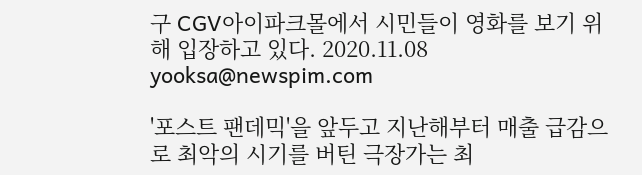구 CGV아이파크몰에서 시민들이 영화를 보기 위해 입장하고 있다. 2020.11.08 yooksa@newspim.com

'포스트 팬데믹'을 앞두고 지난해부터 매출 급감으로 최악의 시기를 버틴 극장가는 최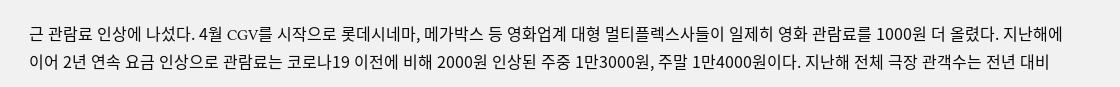근 관람료 인상에 나섰다. 4월 CGV를 시작으로 롯데시네마, 메가박스 등 영화업계 대형 멀티플렉스사들이 일제히 영화 관람료를 1000원 더 올렸다. 지난해에 이어 2년 연속 요금 인상으로 관람료는 코로나19 이전에 비해 2000원 인상된 주중 1만3000원, 주말 1만4000원이다. 지난해 전체 극장 관객수는 전년 대비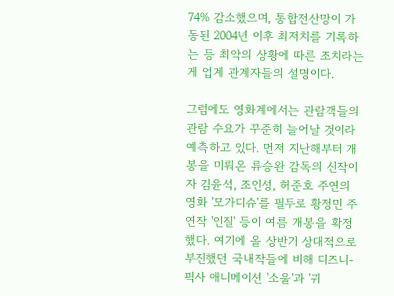74% 감소했으며, 통합전산망이 가동된 2004년 이후 최저치를 기록하는 등 최악의 상황에 따른 조치라는 게 업계 관계자들의 설명이다.

그럼에도 영화계에서는 관람객들의 관람 수요가 꾸준히 늘어날 것이라 예측하고 있다. 먼저 지난해부터 개봉을 미뤄온 류승완 감독의 신작이자 김윤석, 조인성, 허준호 주연의 영화 '모가디슈'를 필두로 황정민 주연작 '인질' 등이 여름 개봉을 확정했다. 여기에 올 상반기 상대적으로 부진했던 국내작들에 비해 디즈니-픽사 애니메이션 '소울'과 '귀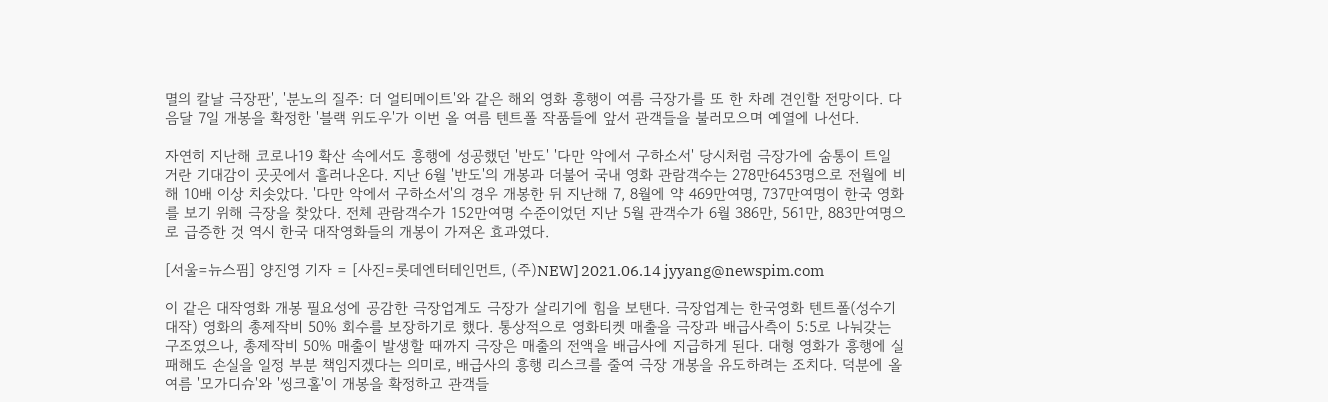멸의 칼날 극장판', '분노의 질주: 더 얼티메이트'와 같은 해외 영화 흥행이 여름 극장가를 또 한 차례 견인할 전망이다. 다음달 7일 개봉을 확정한 '블랙 위도우'가 이번 올 여름 텐트폴 작품들에 앞서 관객들을 불러모으며 예열에 나선다.

자연히 지난해 코로나19 확산 속에서도 흥행에 성공했던 '반도' '다만 악에서 구하소서' 당시처럼 극장가에 숨통이 트일 거란 기대감이 곳곳에서 흘러나온다. 지난 6월 '반도'의 개봉과 더불어 국내 영화 관람객수는 278만6453명으로 전월에 비해 10배 이상 치솟았다. '다만 악에서 구하소서'의 경우 개봉한 뒤 지난해 7, 8월에 약 469만여명, 737만여명이 한국 영화를 보기 위해 극장을 찾았다. 전체 관람객수가 152만여명 수준이었던 지난 5월 관객수가 6월 386만, 561만, 883만여명으로 급증한 것 역시 한국 대작영화들의 개봉이 가져온 효과였다.

[서울=뉴스핌] 양진영 기자 = [사진=롯데엔터테인먼트, (주)NEW] 2021.06.14 jyyang@newspim.com

이 같은 대작영화 개봉 필요성에 공감한 극장업계도 극장가 살리기에 힘을 보탠다. 극장업계는 한국영화 텐트폴(성수기 대작) 영화의 총제작비 50% 회수를 보장하기로 했다. 통상적으로 영화티켓 매출을 극장과 배급사측이 5:5로 나눠갖는 구조였으나, 총제작비 50% 매출이 발생할 때까지 극장은 매출의 전액을 배급사에 지급하게 된다. 대형 영화가 흥행에 실패해도 손실을 일정 부분 책임지겠다는 의미로, 배급사의 흥행 리스크를 줄여 극장 개봉을 유도하려는 조치다. 덕분에 올 여름 '모가디슈'와 '씽크홀'이 개봉을 확정하고 관객들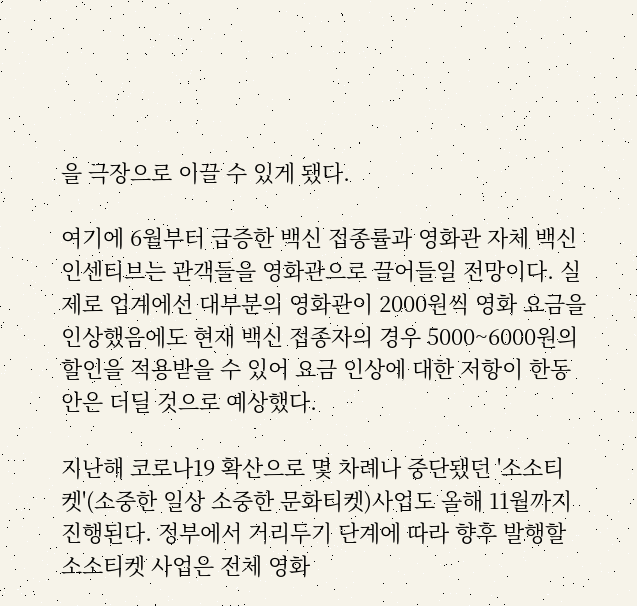을 극장으로 이끌 수 있게 됐다.

여기에 6월부터 급증한 백신 접종률과 영화관 자체 백신 인센티브는 관객들을 영화관으로 끌어들일 전망이다. 실제로 업계에선 대부분의 영화관이 2000원씩 영화 요금을 인상했음에도 현재 백신 접종자의 경우 5000~6000원의 할인을 적용받을 수 있어 요금 인상에 대한 저항이 한동안은 더딜 것으로 예상했다.

지난해 코로나19 확산으로 몇 차례나 중단됐던 '소소티켓'(소중한 일상 소중한 문화티켓)사업도 올해 11월까지 진행된다. 정부에서 거리두기 단계에 따라 향후 발행할 소소티켓 사업은 전체 영화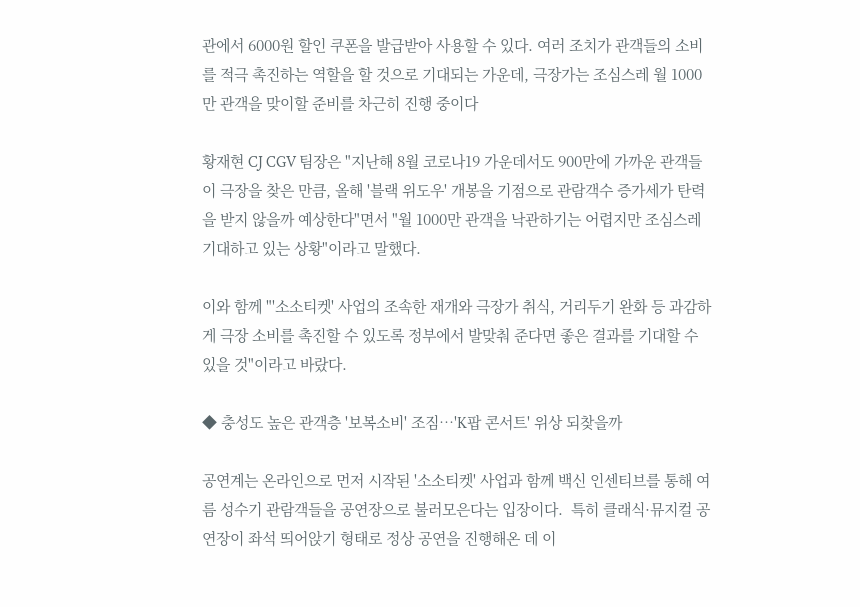관에서 6000원 할인 쿠폰을 발급받아 사용할 수 있다. 여러 조치가 관객들의 소비를 적극 촉진하는 역할을 할 것으로 기대되는 가운데, 극장가는 조심스레 월 1000만 관객을 맞이할 준비를 차근히 진행 중이다

황재현 CJ CGV 팀장은 "지난해 8월 코로나19 가운데서도 900만에 가까운 관객들이 극장을 찾은 만큼, 올해 '블랙 위도우' 개봉을 기점으로 관람객수 증가세가 탄력을 받지 않을까 예상한다"면서 "월 1000만 관객을 낙관하기는 어렵지만 조심스레 기대하고 있는 상황"이라고 말했다.

이와 함께 "'소소티켓' 사업의 조속한 재개와 극장가 취식, 거리두기 완화 등 과감하게 극장 소비를 촉진할 수 있도록 정부에서 발맞춰 준다면 좋은 결과를 기대할 수 있을 것"이라고 바랐다.

◆ 충성도 높은 관객층 '보복소비' 조짐…'K팝 콘서트' 위상 되찾을까

공연계는 온라인으로 먼저 시작된 '소소티켓' 사업과 함께 백신 인센티브를 통해 여름 성수기 관람객들을 공연장으로 불러모은다는 입장이다.  특히 클래식·뮤지컬 공연장이 좌석 띄어앉기 형태로 정상 공연을 진행해온 데 이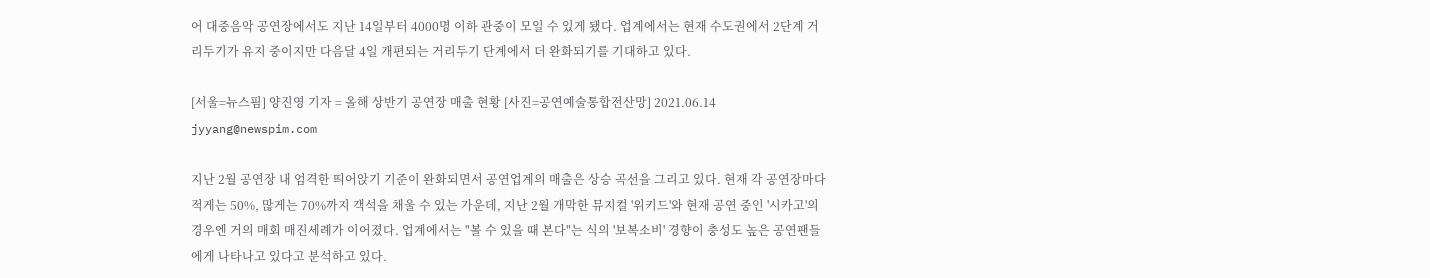어 대중음악 공연장에서도 지난 14일부터 4000명 이하 관중이 모일 수 있게 됐다. 업계에서는 현재 수도권에서 2단계 거리두기가 유지 중이지만 다음달 4일 개편되는 거리두기 단계에서 더 완화되기를 기대하고 있다.

[서울=뉴스핌] 양진영 기자 = 올해 상반기 공연장 매출 현황 [사진=공연예술통합전산망] 2021.06.14 jyyang@newspim.com

지난 2월 공연장 내 엄격한 띄어앉기 기준이 완화되면서 공연업계의 매출은 상승 곡선을 그리고 있다. 현재 각 공연장마다 적게는 50%, 많게는 70%까지 객석을 채울 수 있는 가운데, 지난 2월 개막한 뮤지컬 '위키드'와 현재 공연 중인 '시카고'의 경우엔 거의 매회 매진세례가 이어졌다. 업계에서는 "볼 수 있을 때 본다"는 식의 '보복소비' 경향이 충성도 높은 공연팬들에게 나타나고 있다고 분석하고 있다.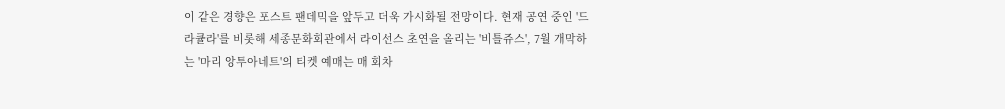이 같은 경향은 포스트 팬데믹을 앞두고 더욱 가시화될 전망이다. 현재 공연 중인 '드라큘라'를 비롯해 세종문화회관에서 라이선스 초연을 올리는 '비틀쥬스', 7월 개막하는 '마리 앙투아네트'의 티켓 예매는 매 회차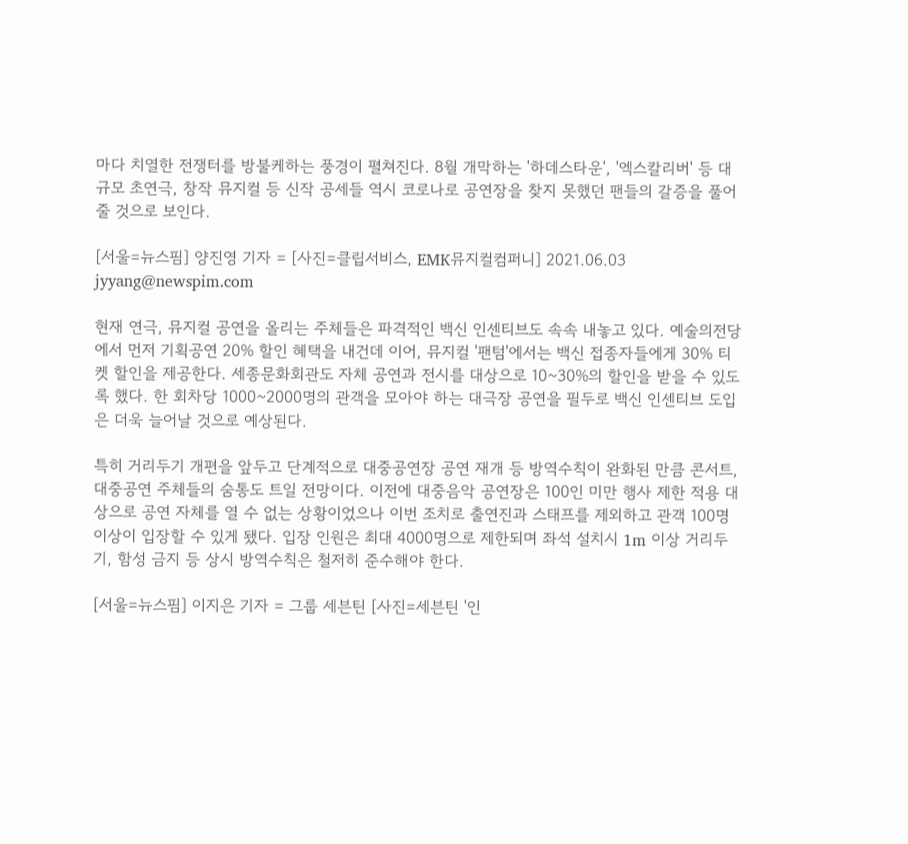마다 치열한 전쟁터를 방불케하는 풍경이 펼쳐진다. 8월 개막하는 '하데스타운', '엑스칼리버' 등 대규모 초연극, 창작 뮤지컬 등 신작 공세들 역시 코로나로 공연장을 찾지 못했던 팬들의 갈증을 풀어줄 것으로 보인다.

[서울=뉴스핌] 양진영 기자 = [사진=클립서비스, EMK뮤지컬컴퍼니] 2021.06.03 jyyang@newspim.com

현재 연극, 뮤지컬 공연을 올리는 주체들은 파격적인 백신 인센티브도 속속 내놓고 있다. 예술의전당에서 먼저 기획공연 20% 할인 혜택을 내건데 이어, 뮤지컬 '팬텀'에서는 백신 접종자들에게 30% 티켓 할인을 제공한다. 세종문화회관도 자체 공연과 전시를 대상으로 10~30%의 할인을 받을 수 있도록 했다. 한 회차당 1000~2000명의 관객을 모아야 하는 대극장 공연을 필두로 백신 인센티브 도입은 더욱 늘어날 것으로 예상된다.

특히 거리두기 개편을 앞두고 단계적으로 대중공연장 공연 재개 등 방역수칙이 완화된 만큼 콘서트, 대중공연 주체들의 숨통도 트일 전망이다. 이전에 대중음악 공연장은 100인 미만 행사 제한 적용 대상으로 공연 자체를 열 수 없는 상황이었으나 이번 조치로 출연진과 스태프를 제외하고 관객 100명 이상이 입장할 수 있게 됐다. 입장 인원은 최대 4000명으로 제한되며 좌석 설치시 1m 이상 거리두기, 함성 금지 등 상시 방역수칙은 철저히 준수해야 한다.

[서울=뉴스핌] 이지은 기자 = 그룹 세븐틴 [사진=세븐틴 '인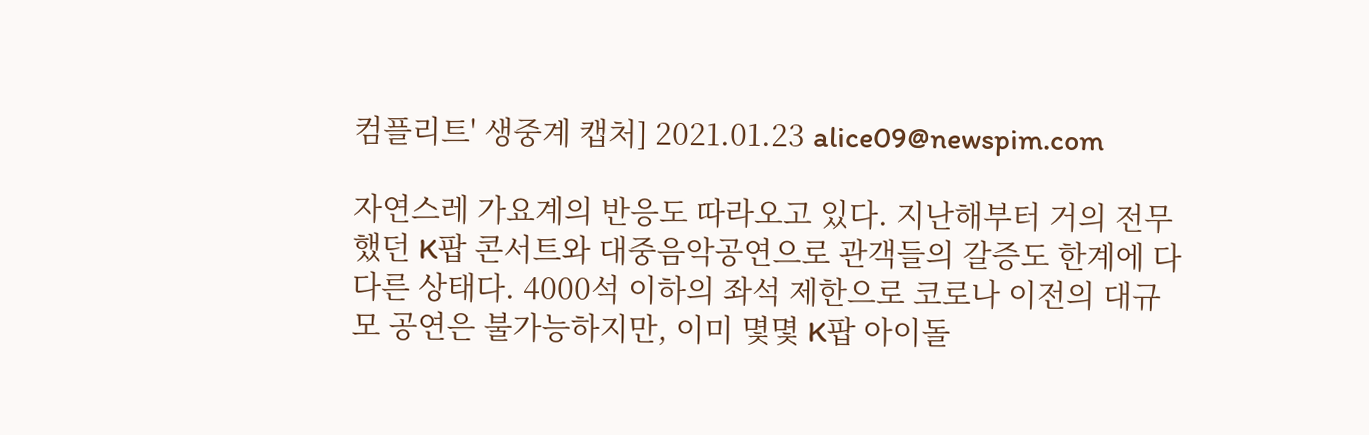컴플리트' 생중계 캡처] 2021.01.23 alice09@newspim.com

자연스레 가요계의 반응도 따라오고 있다. 지난해부터 거의 전무했던 K팝 콘서트와 대중음악공연으로 관객들의 갈증도 한계에 다다른 상태다. 4000석 이하의 좌석 제한으로 코로나 이전의 대규모 공연은 불가능하지만, 이미 몇몇 K팝 아이돌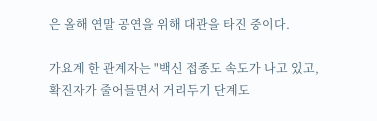은 올해 연말 공연을 위해 대관을 타진 중이다.

가요계 한 관계자는 "백신 접종도 속도가 나고 있고, 확진자가 줄어들면서 거리두기 단계도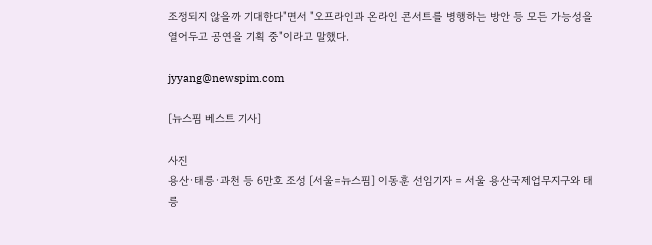조정되지 않을까 기대한다"면서 "오프라인과 온라인 콘서트를 병행하는 방안 등 모든 가능성을 열어두고 공연을 기획 중"이라고 말했다.

jyyang@newspim.com

[뉴스핌 베스트 기사]

사진
용산·태릉·과천 등 6만호 조성 [서울=뉴스핌] 이동훈 선임기자 = 서울 용산국제업무지구와 태릉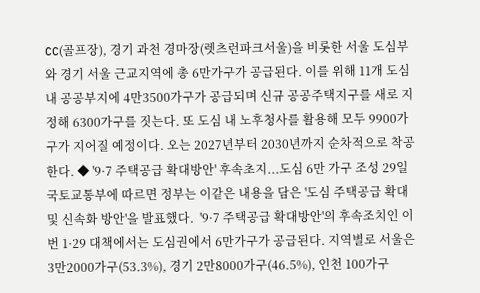CC(골프장), 경기 과천 경마장(렛츠런파크서울)을 비롯한 서울 도심부와 경기 서울 근교지역에 총 6만가구가 공급된다. 이를 위해 11개 도심 내 공공부지에 4만3500가구가 공급되며 신규 공공주택지구를 새로 지정해 6300가구를 짓는다. 또 도심 내 노후청사를 활용해 모두 9900가구가 지어질 예정이다. 오는 2027년부터 2030년까지 순차적으로 착공한다. ◆ '9·7 주택공급 확대방안' 후속초지...도심 6만 가구 조성 29일 국토교통부에 따르면 정부는 이같은 내용을 담은 '도심 주택공급 확대 및 신속화 방안'을 발표했다.  '9·7 주택공급 확대방안'의 후속조치인 이번 1·29 대책에서는 도심권에서 6만가구가 공급된다. 지역별로 서울은 3만2000가구(53.3%), 경기 2만8000가구(46.5%), 인천 100가구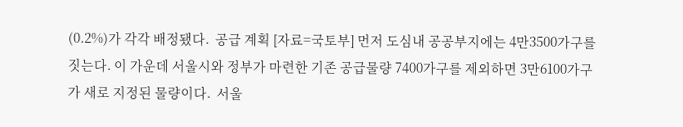(0.2%)가 각각 배정됐다.  공급 계획 [자료=국토부] 먼저 도심내 공공부지에는 4만3500가구를 짓는다. 이 가운데 서울시와 정부가 마련한 기존 공급물량 7400가구를 제외하면 3만6100가구가 새로 지정된 물량이다.  서울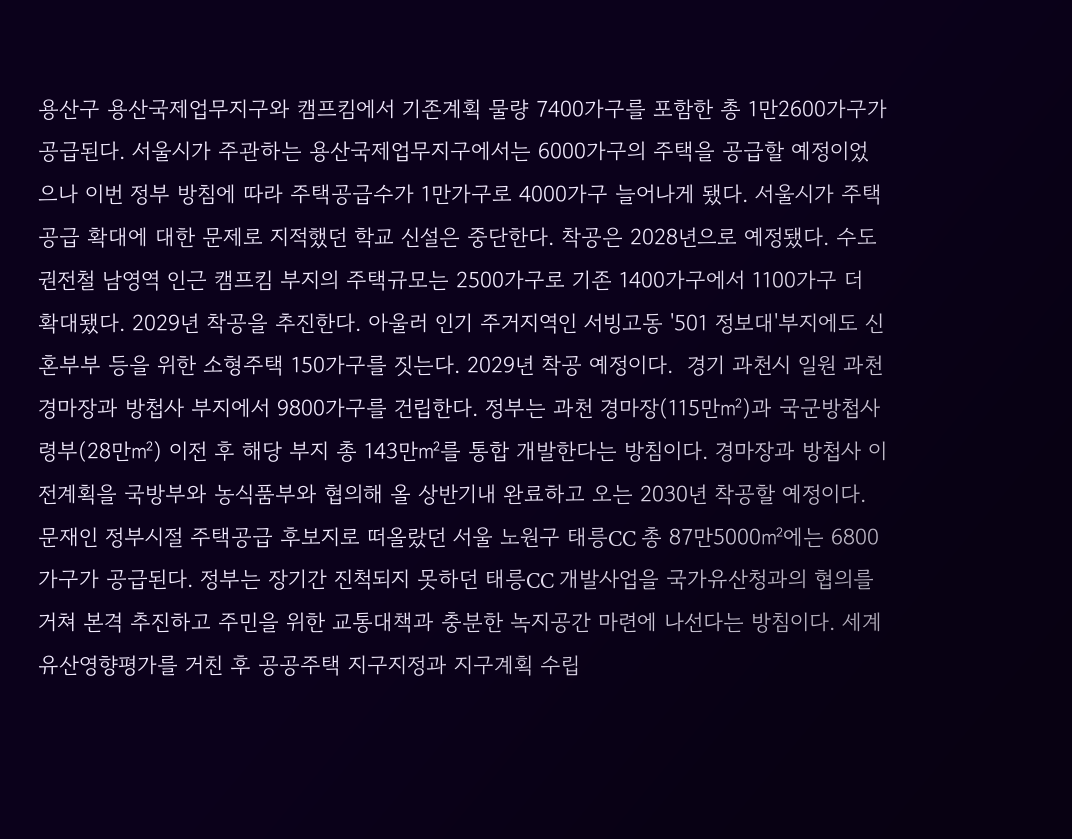용산구 용산국제업무지구와 캠프킴에서 기존계획 물량 7400가구를 포함한 총 1만2600가구가 공급된다. 서울시가 주관하는 용산국제업무지구에서는 6000가구의 주택을 공급할 예정이었으나 이번 정부 방침에 따라 주택공급수가 1만가구로 4000가구 늘어나게 됐다. 서울시가 주택공급 확대에 대한 문제로 지적했던 학교 신설은 중단한다. 착공은 2028년으로 예정됐다. 수도권전철 남영역 인근 캠프킴 부지의 주택규모는 2500가구로 기존 1400가구에서 1100가구 더 확대됐다. 2029년 착공을 추진한다. 아울러 인기 주거지역인 서빙고동 '501 정보대'부지에도 신혼부부 등을 위한 소형주택 150가구를 짓는다. 2029년 착공 예정이다.  경기 과천시 일원 과천경마장과 방첩사 부지에서 9800가구를 건립한다. 정부는 과천 경마장(115만㎡)과 국군방첩사령부(28만㎡) 이전 후 해당 부지 총 143만㎡를 통합 개발한다는 방침이다. 경마장과 방첩사 이전계획을 국방부와 농식품부와 협의해 올 상반기내 완료하고 오는 2030년 착공할 예정이다.  문재인 정부시절 주택공급 후보지로 떠올랐던 서울 노원구 태릉CC 총 87만5000㎡에는 6800가구가 공급된다. 정부는 장기간 진척되지 못하던 태릉CC 개발사업을 국가유산청과의 협의를 거쳐 본격 추진하고 주민을 위한 교통대책과 충분한 녹지공간 마련에 나선다는 방침이다. 세계유산영향평가를 거친 후 공공주택 지구지정과 지구계획 수립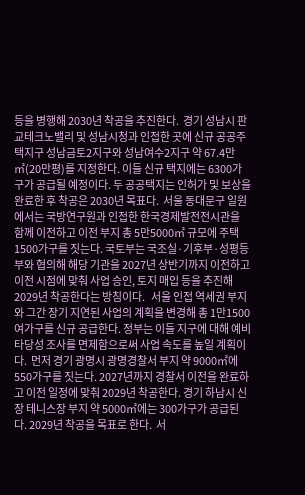등을 병행해 2030년 착공을 추진한다.  경기 성남시 판교테크노밸리 및 성남시청과 인접한 곳에 신규 공공주택지구 성남금토2지구와 성남여수2지구 약 67.4만㎡(20만평)를 지정한다. 이들 신규 택지에는 6300가구가 공급될 예정이다. 두 공공택지는 인허가 및 보상을 완료한 후 착공은 2030년 목표다.  서울 동대문구 일원에서는 국방연구원과 인접한 한국경제발전전시관을 함께 이전하고 이전 부지 총 5만5000㎡ 규모에 주택 1500가구를 짓는다. 국토부는 국조실·기후부·성평등부와 협의해 해당 기관을 2027년 상반기까지 이전하고 이전 시점에 맞춰 사업 승인, 토지 매입 등을 추진해 2029년 착공한다는 방침이다.   서울 인접 역세권 부지와 그간 장기 지연된 사업의 계획을 변경해 총 1만1500여가구를 신규 공급한다. 정부는 이들 지구에 대해 예비 타당성 조사를 면제함으로써 사업 속도를 높일 계획이다.  먼저 경기 광명시 광명경찰서 부지 약 9000㎡에 550가구를 짓는다. 2027년까지 경찰서 이전을 완료하고 이전 일정에 맞춰 2029년 착공한다. 경기 하남시 신장 테니스장 부지 약 5000㎡에는 300가구가 공급된다. 2029년 착공을 목표로 한다.  서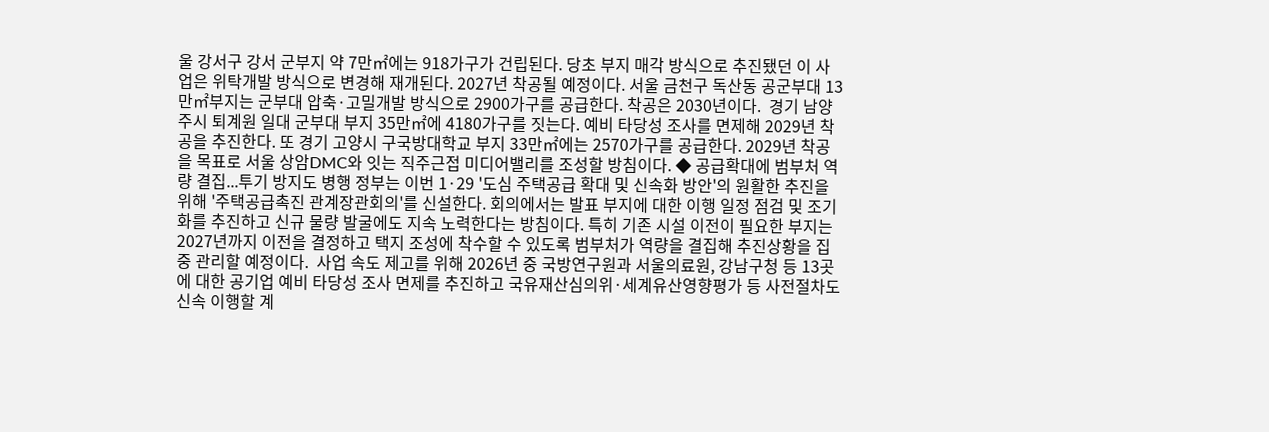울 강서구 강서 군부지 약 7만㎡에는 918가구가 건립된다. 당초 부지 매각 방식으로 추진됐던 이 사업은 위탁개발 방식으로 변경해 재개된다. 2027년 착공될 예정이다. 서울 금천구 독산동 공군부대 13만㎡부지는 군부대 압축·고밀개발 방식으로 2900가구를 공급한다. 착공은 2030년이다.  경기 남양주시 퇴계원 일대 군부대 부지 35만㎡에 4180가구를 짓는다. 예비 타당성 조사를 면제해 2029년 착공을 추진한다. 또 경기 고양시 구국방대학교 부지 33만㎡에는 2570가구를 공급한다. 2029년 착공을 목표로 서울 상암DMC와 잇는 직주근접 미디어밸리를 조성할 방침이다. ◆ 공급확대에 범부처 역량 결집...투기 방지도 병행 정부는 이번 1·29 '도심 주택공급 확대 및 신속화 방안'의 원활한 추진을 위해 '주택공급촉진 관계장관회의'를 신설한다. 회의에서는 발표 부지에 대한 이행 일정 점검 및 조기화를 추진하고 신규 물량 발굴에도 지속 노력한다는 방침이다. 특히 기존 시설 이전이 필요한 부지는 2027년까지 이전을 결정하고 택지 조성에 착수할 수 있도록 범부처가 역량을 결집해 추진상황을 집중 관리할 예정이다.  사업 속도 제고를 위해 2026년 중 국방연구원과 서울의료원, 강남구청 등 13곳에 대한 공기업 예비 타당성 조사 면제를 추진하고 국유재산심의위·세계유산영향평가 등 사전절차도 신속 이행할 계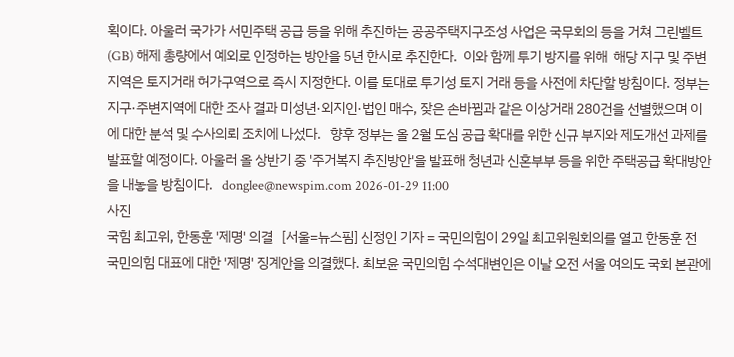획이다. 아울러 국가가 서민주택 공급 등을 위해 추진하는 공공주택지구조성 사업은 국무회의 등을 거쳐 그린벨트(GB) 해제 총량에서 예외로 인정하는 방안을 5년 한시로 추진한다.  이와 함께 투기 방지를 위해  해당 지구 및 주변지역은 토지거래 허가구역으로 즉시 지정한다. 이를 토대로 투기성 토지 거래 등을 사전에 차단할 방침이다. 정부는 지구·주변지역에 대한 조사 결과 미성년·외지인·법인 매수, 잦은 손바뀜과 같은 이상거래 280건을 선별했으며 이에 대한 분석 및 수사의뢰 조치에 나섰다.   향후 정부는 올 2월 도심 공급 확대를 위한 신규 부지와 제도개선 과제를 발표할 예정이다. 아울러 올 상반기 중 '주거복지 추진방안'을 발표해 청년과 신혼부부 등을 위한 주택공급 확대방안을 내놓을 방침이다.   donglee@newspim.com 2026-01-29 11:00
사진
국힘 최고위, 한동훈 '제명' 의결   [서울=뉴스핌] 신정인 기자 = 국민의힘이 29일 최고위원회의를 열고 한동훈 전 국민의힘 대표에 대한 '제명' 징계안을 의결했다. 최보윤 국민의힘 수석대변인은 이날 오전 서울 여의도 국회 본관에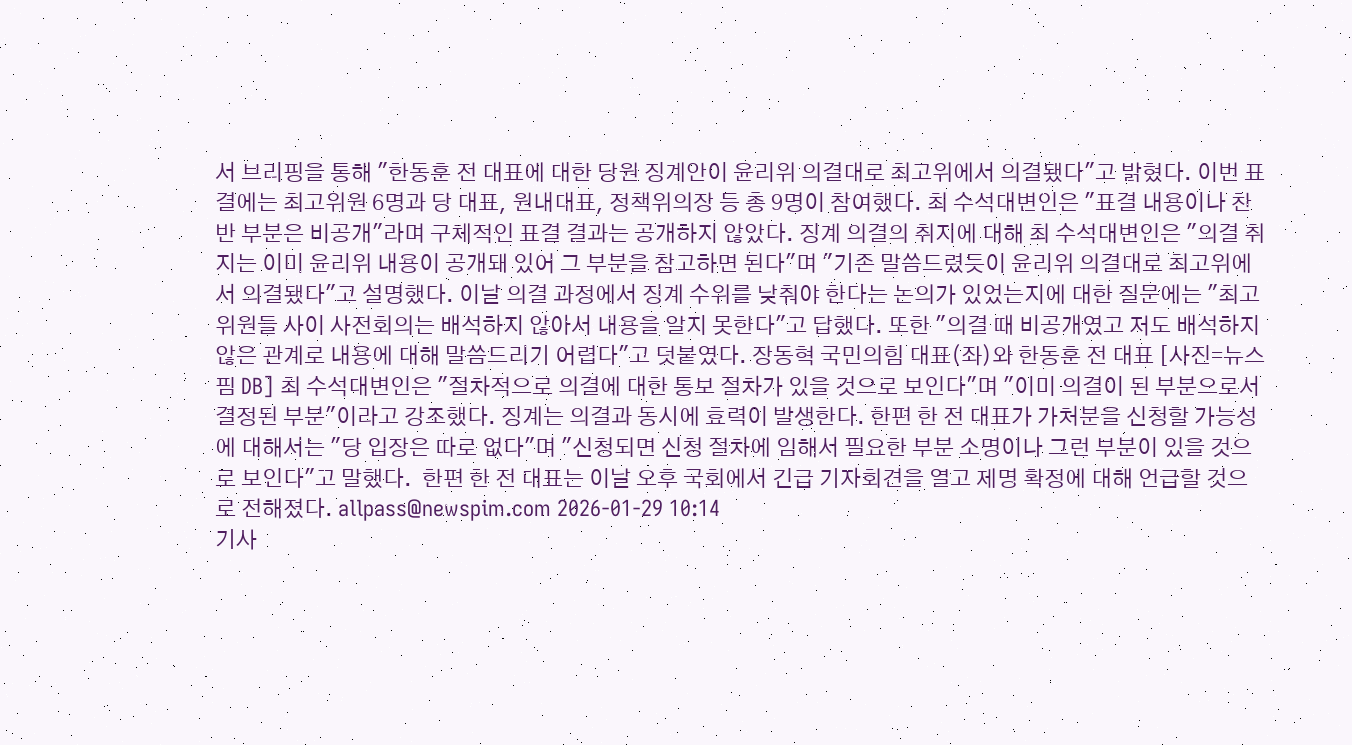서 브리핑을 통해 "한동훈 전 대표에 대한 당원 징계안이 윤리위 의결대로 최고위에서 의결됐다"고 밝혔다. 이번 표결에는 최고위원 6명과 당 대표, 원내대표, 정책위의장 등 총 9명이 참여했다. 최 수석대변인은 "표결 내용이나 찬반 부분은 비공개"라며 구체적인 표결 결과는 공개하지 않았다. 징계 의결의 취지에 대해 최 수석대변인은 "의결 취지는 이미 윤리위 내용이 공개돼 있어 그 부분을 참고하면 된다"며 "기존 말씀드렸듯이 윤리위 의결대로 최고위에서 의결됐다"고 설명했다. 이날 의결 과정에서 징계 수위를 낮춰야 한다는 논의가 있었는지에 대한 질문에는 "최고위원들 사이 사전회의는 배석하지 않아서 내용을 알지 못한다"고 답했다. 또한 "의결 때 비공개였고 저도 배석하지 않은 관계로 내용에 대해 말씀드리기 어렵다"고 덧붙였다. 장동혁 국민의힘 대표(좌)와 한동훈 전 대표 [사진=뉴스핌 DB] 최 수석대변인은 "절차적으로 의결에 대한 통보 절차가 있을 것으로 보인다"며 "이미 의결이 된 부분으로서 결정된 부분"이라고 강조했다. 징계는 의결과 동시에 효력이 발생한다. 한편 한 전 대표가 가처분을 신청할 가능성에 대해서는 "당 입장은 따로 없다"며 "신청되면 신청 절차에 임해서 필요한 부분 소명이나 그런 부분이 있을 것으로 보인다"고 말했다.  한편 한 전 대표는 이날 오후 국회에서 긴급 기자회견을 열고 제명 확정에 대해 언급할 것으로 전해졌다. allpass@newspim.com 2026-01-29 10:14
기사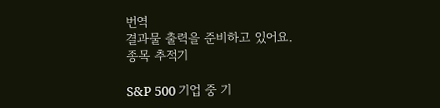번역
결과물 출력을 준비하고 있어요.
종목 추적기

S&P 500 기업 중 기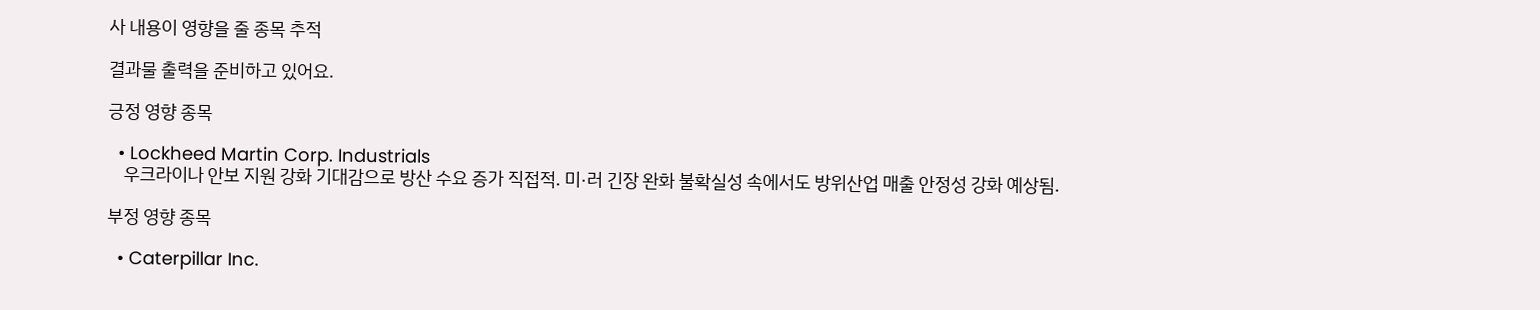사 내용이 영향을 줄 종목 추적

결과물 출력을 준비하고 있어요.

긍정 영향 종목

  • Lockheed Martin Corp. Industrials
    우크라이나 안보 지원 강화 기대감으로 방산 수요 증가 직접적. 미·러 긴장 완화 불확실성 속에서도 방위산업 매출 안정성 강화 예상됨.

부정 영향 종목

  • Caterpillar Inc.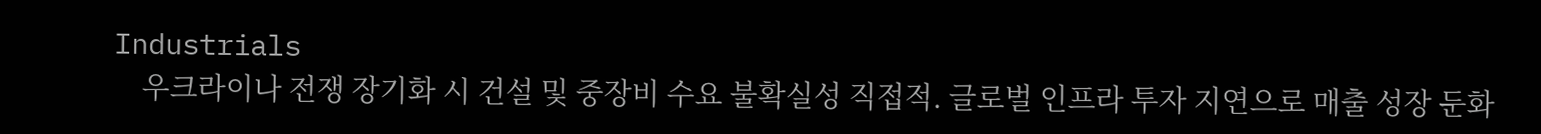Industrials
    우크라이나 전쟁 장기화 시 건설 및 중장비 수요 불확실성 직접적. 글로벌 인프라 투자 지연으로 매출 성장 둔화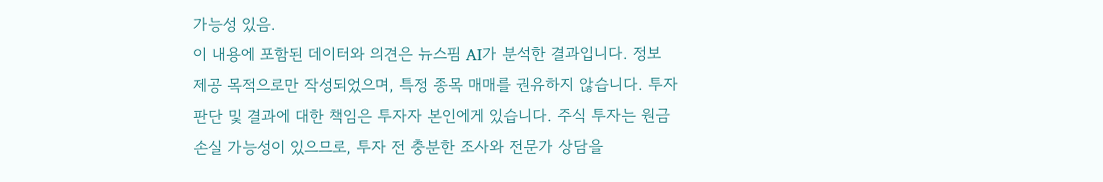가능성 있음.
이 내용에 포함된 데이터와 의견은 뉴스핌 AI가 분석한 결과입니다. 정보 제공 목적으로만 작성되었으며, 특정 종목 매매를 권유하지 않습니다. 투자 판단 및 결과에 대한 책임은 투자자 본인에게 있습니다. 주식 투자는 원금 손실 가능성이 있으므로, 투자 전 충분한 조사와 전문가 상담을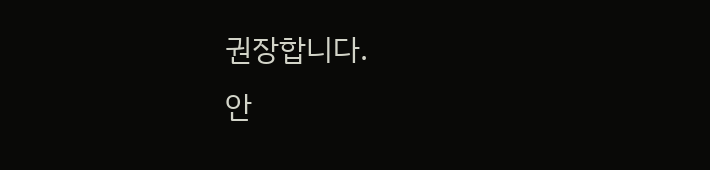권장합니다.
안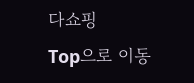다쇼핑
Top으로 이동